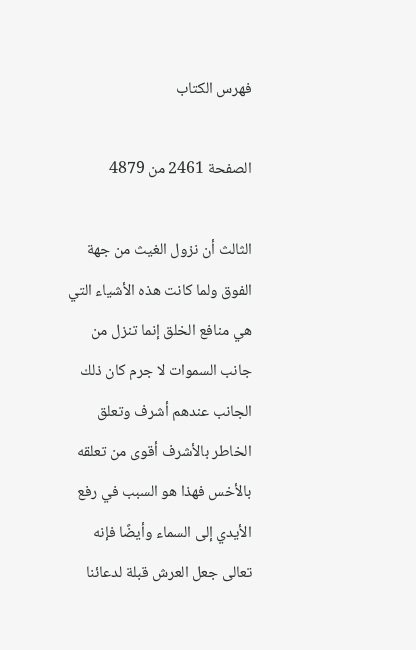فهرس الكتاب

الصفحة 2461 من 4879

الثالث أن نزول الغيث من جهة الفوق ولما كانت هذه الأشياء التي هي منافع الخلق إنما تنزل من جانب السموات لا جرم كان ذلك الجانب عندهم أشرف وتعلق الخاطر بالأشرف أقوى من تعلقه بالأخس فهذا هو السبب في رفع الأيدي إلى السماء وأيضًا فإنه تعالى جعل العرش قبلة لدعائنا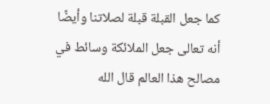كما جعل القبلة قبلة لصلاتنا وأيضًا أنه تعالى جعل الملائكة وسائط في مصالح هذا العالم قال الله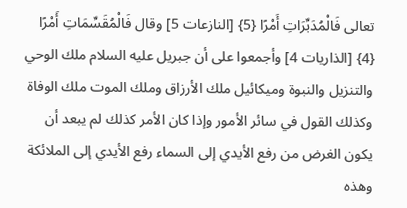تعالى فَالْمُدَبِّرَاتِ أَمْرًا {5} [النازعات 5] وقال فَالْمُقَسِّمَاتِ أَمْرًا {4} [الذاريات 4] وأجمعوا على أن جبريل عليه السلام ملك الوحي والتنزيل والنبوة وميكائيل ملك الأرزاق وملك الموت ملك الوفاة وكذلك القول في سائر الأمور وإذا كان الأمر كذلك لم يبعد أن يكون الغرض من رفع الأيدي إلى السماء رفع الأيدي إلى الملائكة وهذه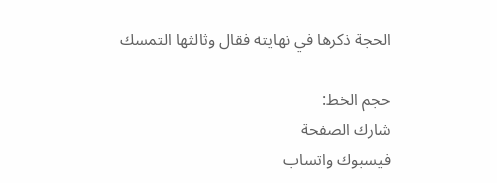الحجة ذكرها في نهايته فقال وثالثها التمسك

حجم الخط:
شارك الصفحة
فيسبوك واتساب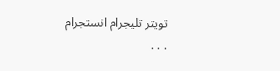تويتر تليجرام انستجرام
. . .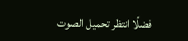فضلًا انتظر تحميل الصوت